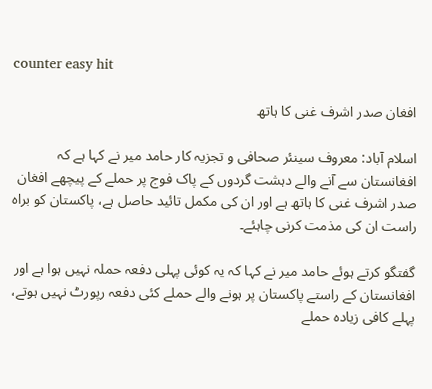counter easy hit

افغان صدر اشرف غنی کا ہاتھ

اسلام آباد: معروف سینئر صحافی و تجزیہ کار حامد میر نے کہا ہے کہ افغانستان سے آنے والے دہشت گردوں کے پاک فوج پر حملے کے پیچھے افغان صدر اشرف غنی کا ہاتھ ہے اور ان کی مکمل تائید حاصل ہے، پاکستان کو براہ راست ان کی مذمت کرنی چاہئے۔

گفتگو کرتے ہوئے حامد میر نے کہا کہ یہ کوئی پہلی دفعہ حملہ نہیں ہوا ہے اور افغانستان کے راستے پاکستان پر ہونے والے حملے کئی دفعہ رپورٹ نہیں ہوتے، پہلے کافی زیادہ حملے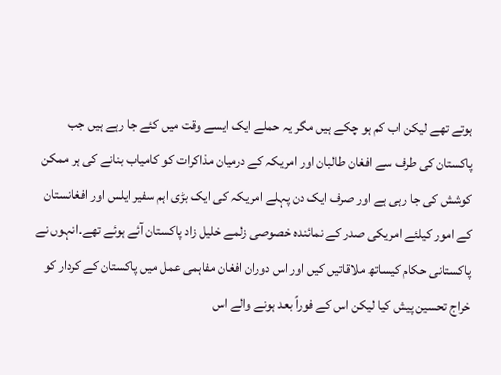ہوتے تھے لیکن اب کم ہو چکے ہیں مگر یہ حملے ایک ایسے وقت میں کئے جا رہے ہیں جب پاکستان کی طرف سے افغان طالبان اور امریکہ کے درمیان مذاکرات کو کامیاب بنانے کی ہر ممکن کوشش کی جا رہی ہے اور صرف ایک دن پہلے امریکہ کی ایک بڑی اہم سفیر ایلس اور افغانستان کے امور کیلئے امریکی صدر کے نمائندہ خصوصی زلمے خلیل زاد پاکستان آئے ہوئے تھے۔انہوں نے پاکستانی حکام کیساتھ ملاقاتیں کیں اور اس دوران افغان مفاہمی عمل میں پاکستان کے کردار کو خراج تحسین پیش کیا لیکن اس کے فوراً بعد ہونے والے اس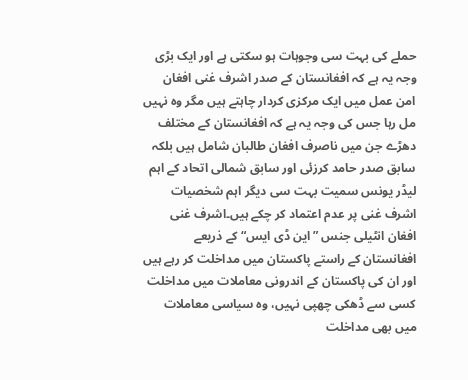حملے کی بہت سی وجوہات ہو سکتی ہے اور ایک بڑی وجہ یہ ہے کہ افغانستان کے صدر اشرف غنی افغان امن عمل میں ایک مرکزی کردار چاہتے ہیں مگر وہ نہیں مل رہا جس کی وجہ یہ ہے کہ افغانستان کے مختلف دھڑے جن میں ناصرف افغان طالبان شامل ہیں بلکہ سابق صدر حامد کرزئی اور سابق شمالی اتحاد کے اہم لیڈر یونس سمیت بہت سی دیگر اہم شخصیات اشرف غنی پر عدم اعتماد کر چکے ہیں۔اشرف غنی افغان انٹیلی جنس ”این ڈی ایس“ کے ذریعے افغانستان کے راستے پاکستان میں مداخلت کر رہے ہیں اور ان کی پاکستان کے اندرونی معاملات میں مداخلت کسی سے ڈھکی چھپی نہیں، وہ سیاسی معاملات میں بھی مداخلت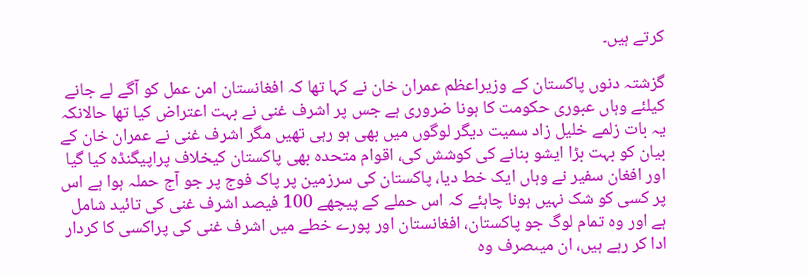کرتے ہیں۔

گزشتہ دنوں پاکستان کے وزیراعظم عمران خان نے کہا تھا کہ افغانستان امن عمل کو آگے لے جانے کیلئے وہاں عبوری حکومت کا ہونا ضروری ہے جس پر اشرف غنی نے بہت اعتراض کیا تھا حالانکہ یہ بات زلمے خلیل زاد سمیت دیگر لوگوں میں بھی ہو رہی تھیں مگر اشرف غنی نے عمران خان کے بیان کو بہت بڑا ایشو بنانے کی کوشش کی، اقوام متحدہ بھی پاکستان کیخلاف پراپیگنڈہ کیا گیا اور افغان سفیر نے وہاں ایک خط دیا، پاکستان کی سرزمین پر پاک فوج پر جو آج حملہ ہوا ہے اس پر کسی کو شک نہیں ہونا چاہئے کہ اس حملے کے پیچھے 100 فیصد اشرف غنی کی تائید شامل ہے اور وہ تمام لوگ جو پاکستان، افغانستان اور پورے خطے میں اشرف غنی کی پراکسی کا کردار ادا کر رہے ہیں، ان میںصرف وہ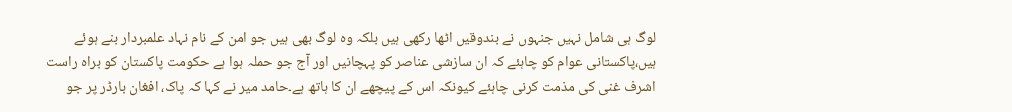لوگ ہی شامل نہیں جنہوں نے بندوقیں اٹھا رکھی ہیں بلکہ وہ لوگ بھی ہیں جو امن کے نام نہاد علمبردار بنے ہوئے ہیں،پاکستانی عوام کو چاہئے کہ ان سازشی عناصر کو پہچانیں اور آج جو حملہ ہوا ہے حکومت پاکستان کو براہ راست اشرف غنی کی مذمت کرنی چاہئے کیونکہ اس کے پیچھے ان کا ہاتھ ہے۔حامد میر نے کہا کہ پاک، افغان بارڈر پر جو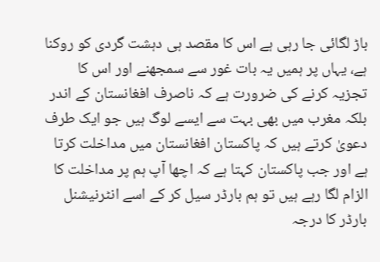باڑ لگائی جا رہی ہے اس کا مقصد ہی دہشت گردی کو روکنا ہے، یہاں پر ہمیں یہ بات غور سے سمجھنے اور اس کا تجزیہ کرنے کی ضرورت ہے کہ ناصرف افغانستان کے اندر بلکہ مغرب میں بھی بہت سے ایسے لوگ ہیں جو ایک طرف دعویٰ کرتے ہیں کہ پاکستان افغانستان میں مداخلت کرتا ہے اور جب پاکستان کہتا ہے کہ اچھا آپ ہم پر مداخلت کا الزام لگا رہے ہیں تو ہم بارڈر سیل کر کے اسے انٹرنیشنل بارڈر کا درجہ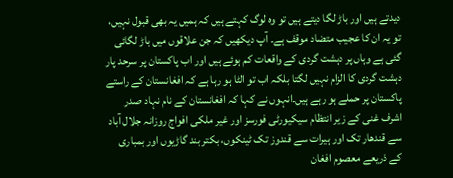دیدتے ہیں اور باڑ لگا دیتے ہیں تو وہ لوگ کہتے ہیں کہ ہمیں یہ بھی قبول نہیں، تو یہ ان کا عجیب متضاد موقف ہے۔ آپ دیکھیں کہ جن علاقوں میں باڑ لگائی گئی ہے وہاں پر دہشت گردی کے واقعات کم ہوئے ہیں اور اب پاکستان پر سرحد پار دہشت گردی کا الزام نہیں لگتا بلکہ اب تو الٹا ہو رہا ہے کہ افغانستان کے راستے پاکستان پر حملے ہو رہے ہیں۔انہوں نے کہا کہ افغانستان کے نام نہاد صدر اشرف غنی کے زیر انتظام سیکیورٹی فورسز اور غیر ملکی افواج روزانہ جلال آباد سے قندھار تک اور ہیرات سے قندوز تک ٹینکوں، بکتر بند گاڑیوں اور بمباری کے ذریعے معصوم افغان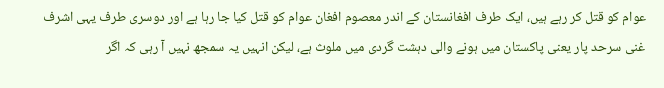عوام کو قتل کر رہے ہیں، ایک طرف افغانستان کے اندر معصوم افغان عوام کو قتل کیا جا رہا ہے اور دوسری طرف یہی اشرف غنی سرحد پار یعنی پاکستان میں ہونے والی دہشت گردی میں ملوث ہے، لیکن انہیں یہ سمجھ نہیں آ رہی کہ اگر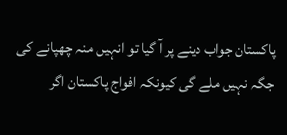پاکستان جواب دینے پر آ گیا تو انہیں منہ چھپانے کی جگہ نہیں ملے گی کیونکہ افواج پاکستان اگر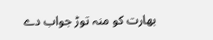بھارت کو منہ توڑ جواب دے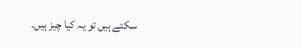سکتے ہیں تو یہ کیا چیز ہیں۔